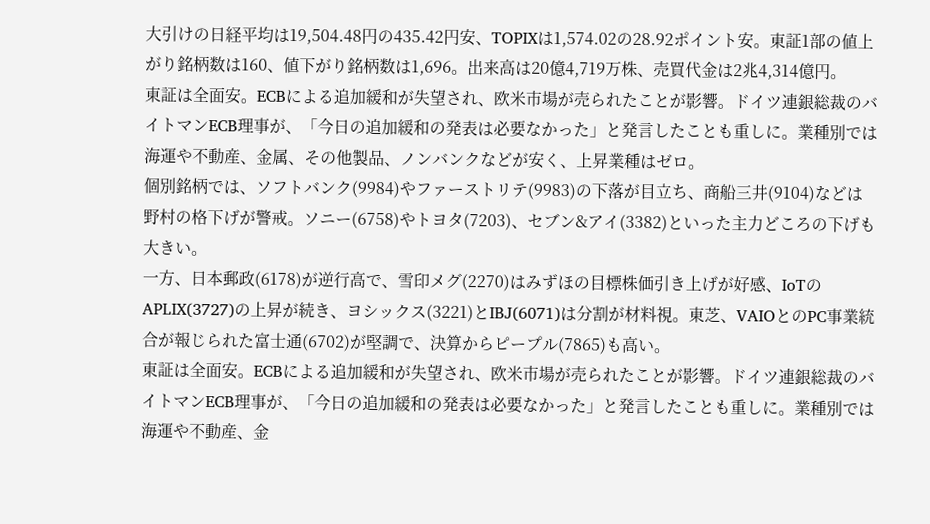大引けの日経平均は19,504.48円の435.42円安、TOPIXは1,574.02の28.92ポイント安。東証1部の値上がり銘柄数は160、値下がり銘柄数は1,696。出来高は20億4,719万株、売買代金は2兆4,314億円。
東証は全面安。ECBによる追加緩和が失望され、欧米市場が売られたことが影響。ドイツ連銀総裁のバイトマンECB理事が、「今日の追加緩和の発表は必要なかった」と発言したことも重しに。業種別では海運や不動産、金属、その他製品、ノンバンクなどが安く、上昇業種はゼロ。
個別銘柄では、ソフトバンク(9984)やファーストリテ(9983)の下落が目立ち、商船三井(9104)などは野村の格下げが警戒。ソニー(6758)やトヨタ(7203)、セブン&アイ(3382)といった主力どころの下げも大きい。
一方、日本郵政(6178)が逆行高で、雪印メグ(2270)はみずほの目標株価引き上げが好感、IoTのAPLIX(3727)の上昇が続き、ヨシックス(3221)とIBJ(6071)は分割が材料視。東芝、VAIOとのPC事業統合が報じられた富士通(6702)が堅調で、決算からピープル(7865)も高い。
東証は全面安。ECBによる追加緩和が失望され、欧米市場が売られたことが影響。ドイツ連銀総裁のバイトマンECB理事が、「今日の追加緩和の発表は必要なかった」と発言したことも重しに。業種別では海運や不動産、金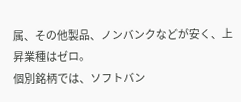属、その他製品、ノンバンクなどが安く、上昇業種はゼロ。
個別銘柄では、ソフトバン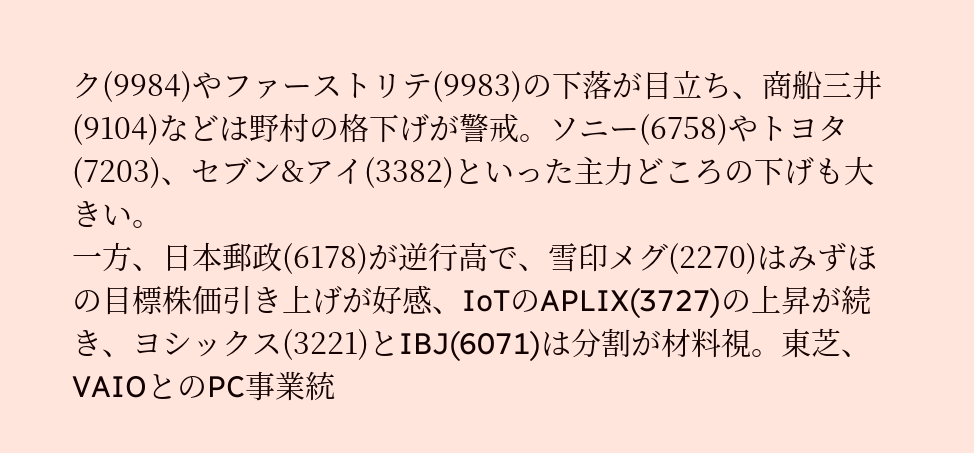ク(9984)やファーストリテ(9983)の下落が目立ち、商船三井(9104)などは野村の格下げが警戒。ソニー(6758)やトヨタ(7203)、セブン&アイ(3382)といった主力どころの下げも大きい。
一方、日本郵政(6178)が逆行高で、雪印メグ(2270)はみずほの目標株価引き上げが好感、IoTのAPLIX(3727)の上昇が続き、ヨシックス(3221)とIBJ(6071)は分割が材料視。東芝、VAIOとのPC事業統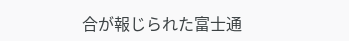合が報じられた富士通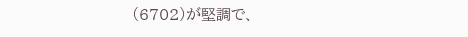(6702)が堅調で、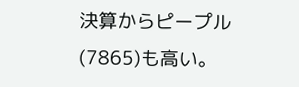決算からピープル(7865)も高い。